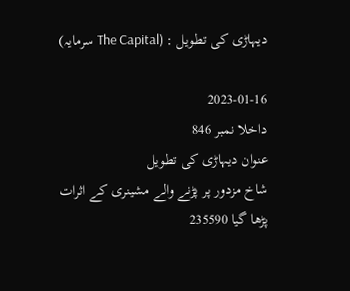دیہاڑی کی تطویل : (The Capital سرمایہ)

2023-01-16
داخلا نمبر 846
عنوان دیہاڑی کی تطویل
شاخ مزدور پر پڑنے والے مشینری کے اثرات
پڑھا گیا 235590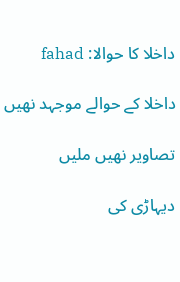داخلا کا حوالا: fahad

داخلا کے حوالے موجہد نھیں

تصاویر نھیں ملیں

دیہاڑی کی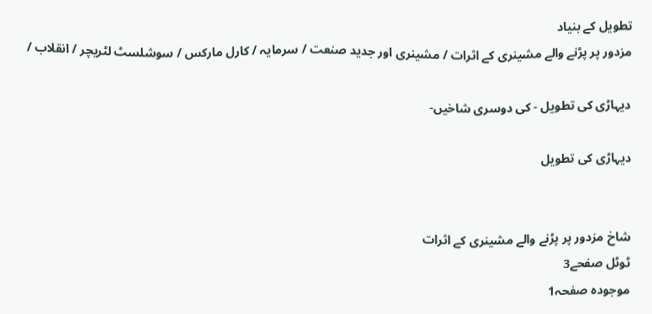تطویل کے بنیاد
مزدور پر پڑنے والے مشینری کے اثرات / مشینری اور جدید صنعت / سرمایہ / کارل مارکس / سوشلسٹ لٹریچر / انقلاب /

دیہاڑی کی تطویل - کی دوسری شاخیں-

دیہاڑی کی تطویل


شاخ مزدور پر پڑنے والے مشینری کے اثرات
ٹوٹل صفحے3
موجودہ صفحہ1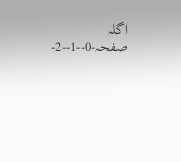اگلہ صفحہ-0--1--2-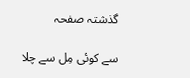گذشتہ صفحہ

سے کوئی مِل سے چلا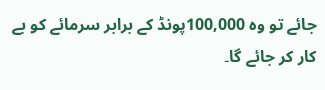جائے تو وہ 100,000پونڈ کے برابر سرمائے کو بے کار کر جائے گا۔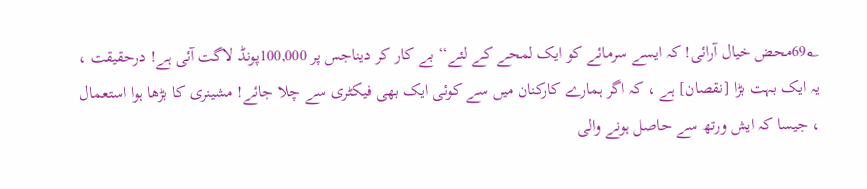69؂محض خیال آرائی! کہ ایسے سرمائے کو ایک لمحے کے لئے‘‘ بے کار کر دیناجس پر 100,000پونڈ لاگت آئی ہے! درحقیقت ، یہ ایک بہت بڑا [نقصان] ہے ، کہ اگر ہمارے کارکنان میں سے کوئی ایک بھی فیکٹری سے چلا جائے! مشینری کا بڑھا ہوا استعمال ، جیسا کہ ایش ورتھ سے حاصل ہونے والی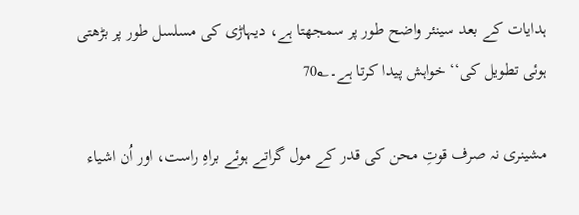ہدایات کے بعد سینئر واضح طور پر سمجھتا ہے، دیہاڑی کی مسلسل طور پر بڑھتی ہوئی تطویل کی‘‘ خواہش پیدا کرتا ہے۔70؂

مشینری نہ صرف قوتِ محن کی قدر کے مول گراتے ہوئے براہِ راست، اور اُن اشیاء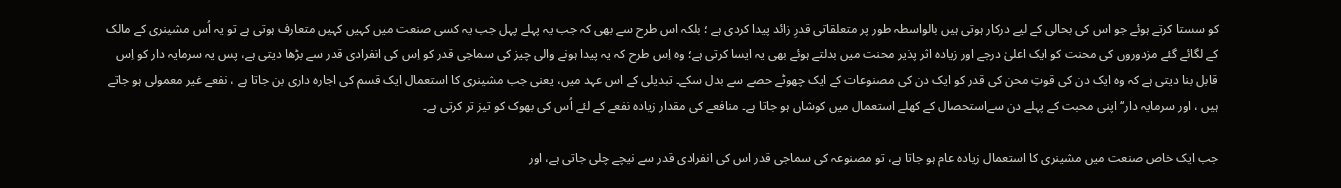کو سستا کرتے ہوئے جو اس کی بحالی کے لیے درکار ہوتی ہیں بالواسطہ طور پر متعلقاتی قدرِ زائد پیدا کردی ہے ؛ بلکہ اس طرح سے بھی کہ جب یہ پہلے پہل جب یہ کسی صنعت میں کہیں کہیں متعارف ہوتی ہے تو یہ اُس مشینری کے مالک کے لگائے گئے مزدوروں کی محنت کو ایک اعلیٰ درجے اور زیادہ اثر پذیر محنت میں بدلتے ہوئے بھی یہ ایسا کرتی ہے؛ وہ اِس طرح کہ یہ پیدا ہونے والی چیز کی سماجی قدر کو اِس کی انفرادی قدر سے بڑھا دیتی ہے، پس یہ سرمایہ دار کو اِس قابل بنا دیتی ہے کہ وہ ایک دن کی قوتِ محن کی قدر کو ایک دن کی مصنوعات کے ایک چھوٹے حصے سے بدل سکے۔ تبدیلی کے اس عہد میں، یعنی جب مشینری کا استعمال ایک قسم کی اجارہ داری بن جاتا ہے ، نفعے غیر معمولی ہو جاتے ہیں ، اور سرمایہ دار‘‘ اپنی محبت کے پہلے دن سےاستحصال کے کھلے استعمال میں کوشاں ہو جاتا ہے۔ منافعے کی مقدار زیادہ نفعے کے لئے اُس کی بھوک کو تیز تر کرتی ہے۔

جب ایک خاص صنعت میں مشینری کا استعمال زیادہ عام ہو جاتا ہے، تو مصنوعہ کی سماجی قدر اس کی انفرادی قدر سے نیچے چلی جاتی ہے، اور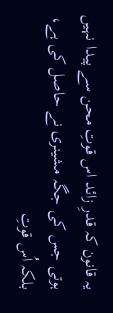یہ قانون کہ قدرِ زائد اس قوتِ محن سے پیدا نہیں ہوتی جس کی جگہ مشینری نے حاصل کی ہے، بلکہ اُس قوتِ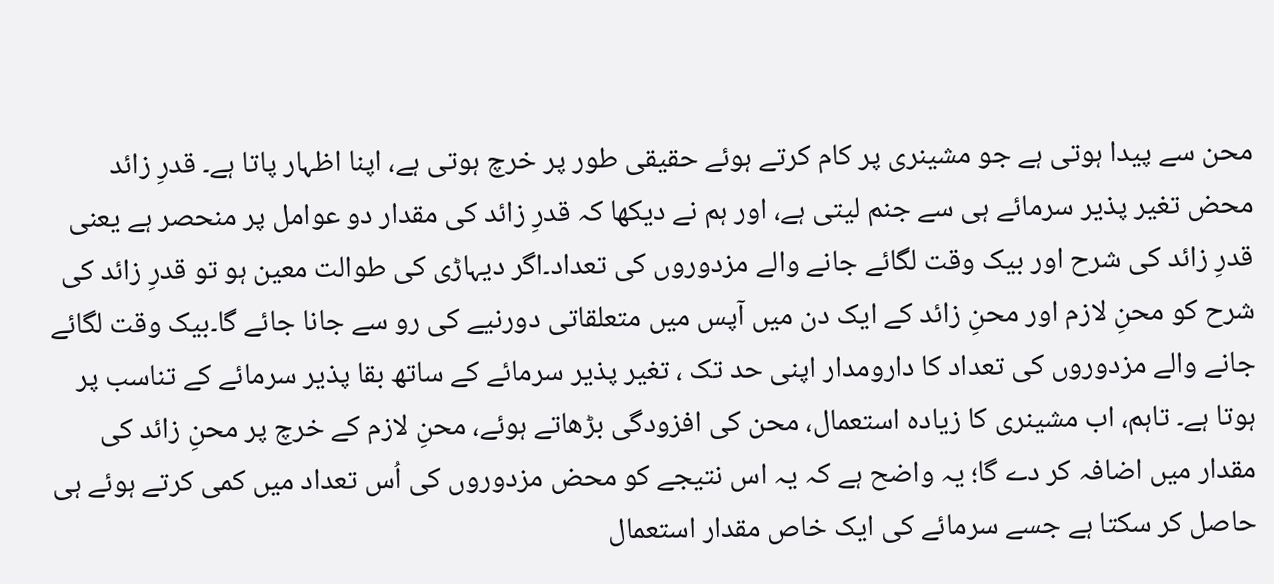محن سے پیدا ہوتی ہے جو مشینری پر کام کرتے ہوئے حقیقی طور پر خرچ ہوتی ہے، اپنا اظہار پاتا ہے۔ قدرِ زائد محض تغیر پذیر سرمائے ہی سے جنم لیتی ہے، اور ہم نے دیکھا کہ قدرِ زائد کی مقدار دو عوامل پر منحصر ہے یعنی قدرِ زائد کی شرح اور بیک وقت لگائے جانے والے مزدوروں کی تعداد۔اگر دیہاڑی کی طوالت معین ہو تو قدرِ زائد کی شرح کو محنِ لازم اور محنِ زائد کے ایک دن میں آپس میں متعلقاتی دورنیے کی رو سے جانا جائے گا۔بیک وقت لگائے جانے والے مزدوروں کی تعداد کا دارومدار اپنی حد تک ، تغیر پذیر سرمائے کے ساتھ بقا پذیر سرمائے کے تناسب پر ہوتا ہے۔ تاہم، اب مشینری کا زیادہ استعمال، محن کی افزودگی بڑھاتے ہوئے، محنِ لازم کے خرچ پر محنِ زائد کی مقدار میں اضافہ کر دے گا؛ یہ واضح ہے کہ یہ اس نتیجے کو محض مزدوروں کی اُس تعداد میں کمی کرتے ہوئے ہی حاصل کر سکتا ہے جسے سرمائے کی ایک خاص مقدار استعمال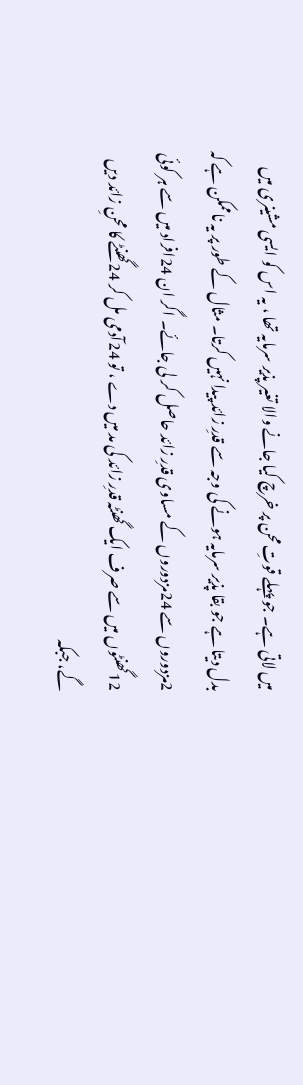میں لاتی ہے۔ جو پہلے قوتِ محن پر خرچ کیا جانے والا تغیر پذیر سرمایہ تھا ، یہ اس کو ایسی مشینری میں بدل دیتا ہے جو بقا پذیر سرمایہ ہونے کی وجہ سے قدرِ زائد پیدا نہیں کرتا۔ مثال کے طور پر یہ ناممکن ہے کہ 2مزدوروں سے 24مزدوروں کے مساوی قدرِ زائد حاصل کر لی جائے۔ اگر ان 24افراد میں سے ہر کوئی 12گھنٹوں میں سے صرف ایک گھنٹہ قدرِ زائد کی مد میں دے ، تو 24آدمی مل کر 24گھنٹے کا محنِ زائد دیں گے، جبکہ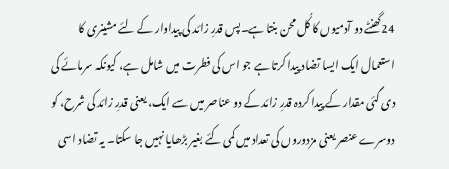24گھنٹے دو آدمیوں کا کُل محن بنتا ہے۔پس قدرِ زائد کی پیداوار کے لئے مشینری کا استعمال ایک ایسا تضاد پیدا کرتا ہے جو اس کی فطرت میں شامل ہے، کیونکہ سرمائے کی دی گئی مقدار کے پیدا کردہ قدرِ زائد کے دو عناصر میں سے ایک، یعنی قدرِ زائد کی شرح، کو دوسرے عنصر یعنی مزدوروں کی تعداد میں کمی کئے بغیر بڑھایا نہیں جا سکتا۔ یہ تضاد اسی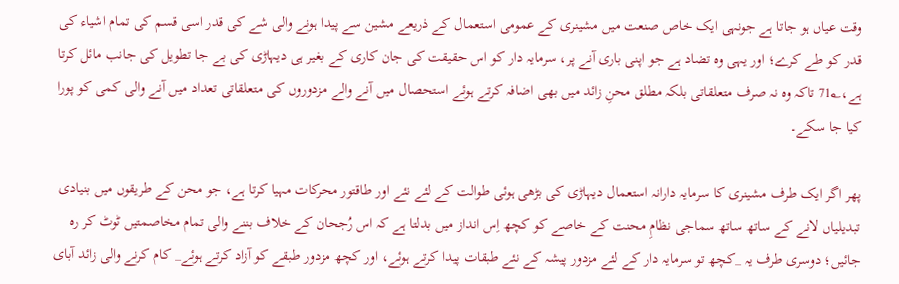وقت عیاں ہو جاتا ہے جونہی ایک خاص صنعت میں مشینری کے عمومی استعمال کے ذریعے مشین سے پیدا ہونے والی شے کی قدر اسی قسم کی تمام اشیاء کی قدر کو طے کرے؛ اور یہی وہ تضاد ہے جو اپنی باری آنے پر، سرمایہ دار کو اس حقیقت کی جان کاری کے بغیر ہی دیہاڑی کی بے جا تطویل کی جانب مائل کرتا ہے،71؂ تاکہ وہ نہ صرف متعلقاتی بلکہ مطلق محنِ زائد میں بھی اضافہ کرتے ہوئے استحصال میں آنے والے مزدوروں کی متعلقاتی تعداد میں آنے والی کمی کو پورا کیا جا سکے۔

پھر اگر ایک طرف مشینری کا سرمایہ دارانہ استعمال دیہاڑی کی بڑھی ہوئی طوالت کے لئے نئے اور طاقتور محرکات مہیا کرتا ہے، جو محن کے طریقوں میں بنیادی تبدیلیاں لانے کے ساتھ ساتھ سماجی نظامِ محنت کے خاصے کو کچھ اِس انداز میں بدلتا ہے کہ اس رُجحان کے خلاف بننے والی تمام مخاصمتیں ٹوٹ کر رہ جائیں؛ دوسری طرف یہ _کچھ تو سرمایہ دار کے لئے مزدور پیشہ کے نئے طبقات پیدا کرتے ہوئے، اور کچھ مزدور طبقے کو آزاد کرتے ہوئے_ کام کرنے والی زائد آبای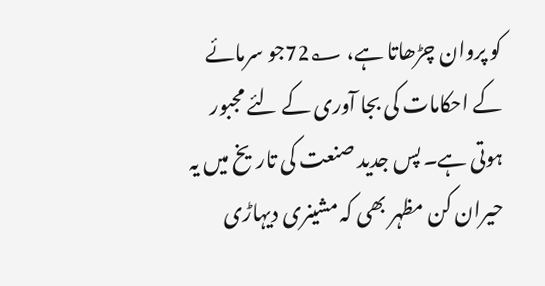کو پروان چڑھاتا ہے، 72؂جو سرمائے کے احکامات کی بجا آوری کے لئے مجبور ہوتی ہے۔ پس جدید صنعت کی تاریخ میں یہ حیران کن مظہر بھی کہ مشینری دیہاڑی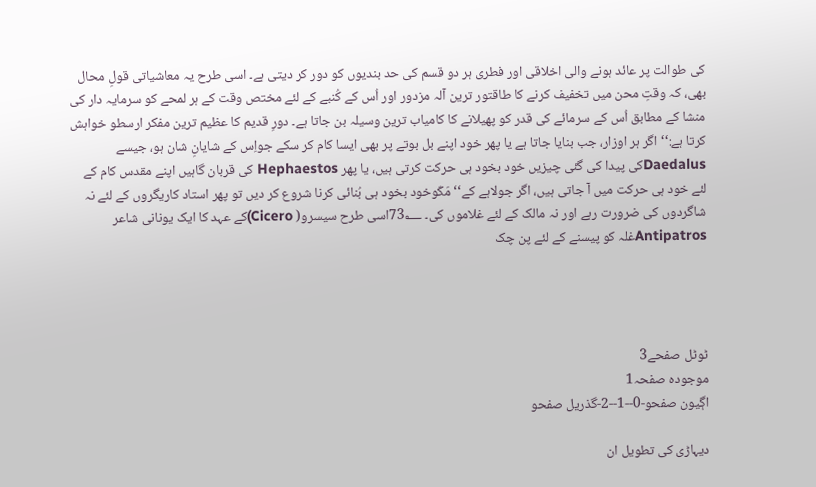کی طوالت پر عائد ہونے والی اخلاقی اور فطری ہر دو قسم کی حد بندیوں کو دور کر دیتی ہے۔ اسی طرح یہ معاشیاتی قولِ محال بھی، کہ وقتِ محن میں تخفیف کرنے کا طاقتور ترین آلہ مزدور اور اُس کے کُنبے کے لئے مختص وقت کے ہر لمحے کو سرمایہ دار کی منشا کے مطابق اُس کے سرمائے کی قدر کو پھیلانے کا کامیاب ترین وسیلہ بن جاتا ہے۔ دورِ قدیم کا عظیم ترین مفکر ارسطو خواہش کرتا ہے:‘‘ اگر ہر اوزار، جب بنایا جاتا ہے یا پھر خود اپنے بل بوتے پر بھی ایسا کام کر سکے جواِس کے شایانِ شان ہو، جیسے Daedalusکی پیدا کی گئی چیزیں خود بخود ہی حرکت کرتی ہیں، یا پھر Hephaestos کی قربان گاہیں اپنے مقدس کام کے لئے خود ہی حرکت میں آ جاتی ہیں، اگر جولاہے کے‘‘ مَکّوخود بخود ہی بُنائی کرنا شروع کر دیں تو پھر استاد کاریگروں کے لئے نہ شاگردوں کی ضرورت رہے اور نہ مالک کے لئے غلاموں کی۔ 73؂اسی طرح سیسرو( Cicero)کے عہد کا ایک یونانی شاعر Antipatrosغلہ کو پیسنے کے لئے پن چک




ٹوٹل صفحے3
موجودہ صفحہ1
اڳيون صفحو-0--1--2-گذريل صفحو

دیہاڑی کی تطویل ان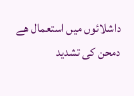داشلائوں میں استعمال ھے
دمحن کی تشدید